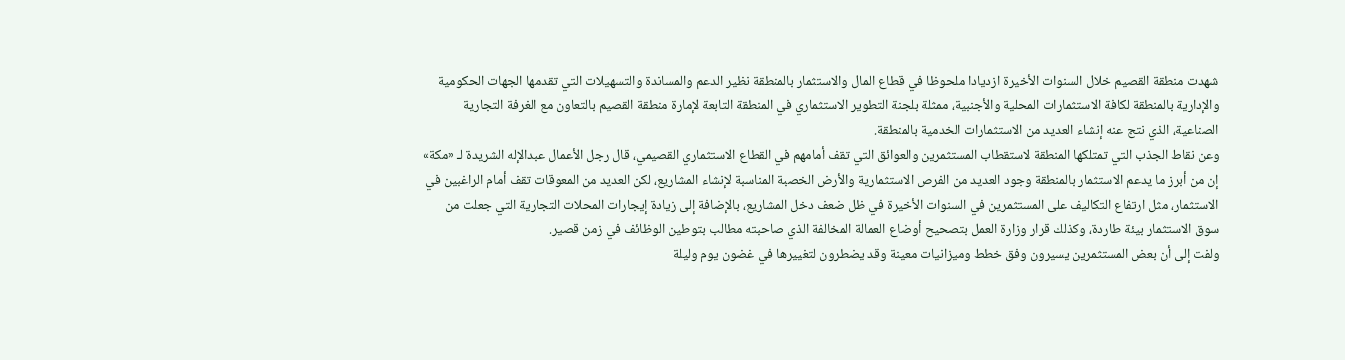شهدت منطقة القصيم خلال السنوات الأخيرة ازديادا ملحوظا في قطاع المال والاستثمار بالمنطقة نظير الدعم والمساندة والتسهيلات التي تقدمها الجهات الحكومية والإدارية بالمنطقة لكافة الاستثمارات المحلية والأجنبية، ممثلة بلجنة التطوير الاستثماري في المنطقة التابعة لإمارة منطقة القصيم بالتعاون مع الغرفة التجارية الصناعية، الذي نتج عنه إنشاء العديد من الاستثمارات الخدمية بالمنطقة.
وعن نقاط الجذب التي تمتلكها المنطقة لاستقطاب المستثمرين والعوائق التي تقف أمامهم في القطاع الاستثماري القصيمي، قال رجل الأعمال عبدالإله الشريدة لـ «مكة» إن من أبرز ما يدعم الاستثمار بالمنطقة وجود العديد من الفرص الاستثمارية والأرض الخصبة المناسبة لإنشاء المشاريع، لكن العديد من المعوقات تقف أمام الراغبين في الاستثمار، مثل ارتفاع التكاليف على المستثمرين في السنوات الأخيرة في ظل ضعف دخل المشاريع، بالإضافة إلى زيادة إيجارات المحلات التجارية التي جعلت من سوق الاستثمار بيئة طاردة، وكذلك قرار وزارة العمل بتصحيح أوضاع العمالة المخالفة الذي صاحبته مطالب بتوطين الوظائف في زمن قصير.
ولفت إلى أن بعض المستثمرين يسيرون وفق خطط وميزانيات معينة وقد يضطرون لتغييرها في غضون يوم وليلة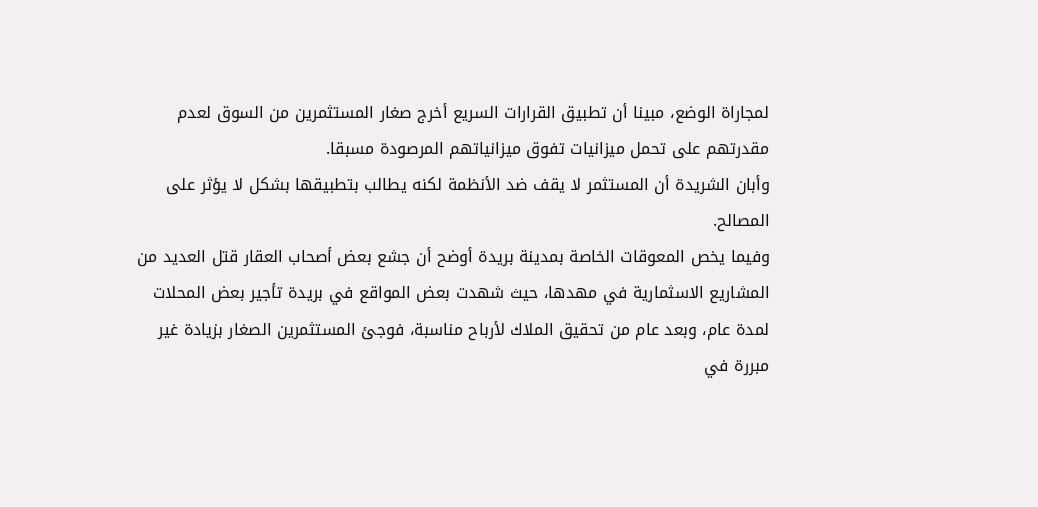لمجاراة الوضع، مبينا أن تطبيق القرارات السريع أخرج صغار المستثمرين من السوق لعدم مقدرتهم على تحمل ميزانيات تفوق ميزانياتهم المرصودة مسبقا.
وأبان الشريدة أن المستثمر لا يقف ضد الأنظمة لكنه يطالب بتطبيقها بشكل لا يؤثر على المصالح.
وفيما يخص المعوقات الخاصة بمدينة بريدة أوضح أن جشع بعض أصحاب العقار قتل العديد من المشاريع الاسثمارية في مهدها، حيث شهدت بعض المواقع في بريدة تأجير بعض المحلات لمدة عام، وبعد عام من تحقيق الملاك لأرباح مناسبة، فوجئ المستثمرين الصغار بزيادة غير مبررة في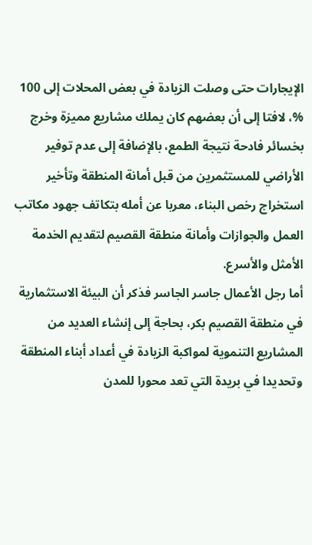الإيجارات حتى وصلت الزيادة في بعض المحلات إلى 100 %، لافتا إلى أن بعضهم كان يملك مشاريع مميزة وخرج بخسائر فادحة نتيجة الطمع، بالإضافة إلى عدم توفير الأراضي للمستثمرين من قبل أمانة المنطقة وتأخير استخراج رخص البناء، معربا عن أمله بتكاتف جهود مكاتب العمل والجوازات وأمانة منطقة القصيم لتقديم الخدمة الأمثل والأسرع.
أما رجل الأعمال جاسر الجاسر فذكر أن البيئة الاستثمارية في منطقة القصيم بكر، بحاجة إلى إنشاء العديد من المشاريع التنموية لمواكبة الزيادة في أعداد أبناء المنطقة وتحديدا في بريدة التي تعد محورا للمدن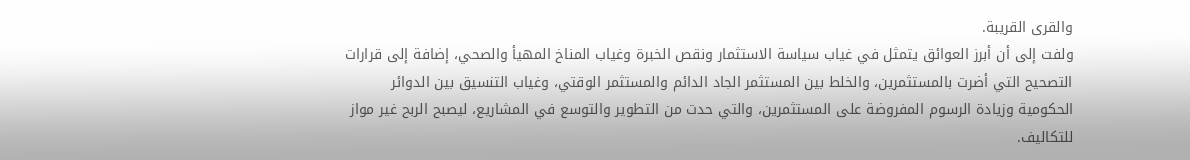والقرى القريبة.
ولفت إلى أن أبرز العوائق يتمثل في غياب سياسة الاستثمار ونقص الخبرة وغياب المناخ المهيأ والصحي، إضافة إلى قرارات التصحيح التي أضرت بالمستثمرين، والخلط بين المستثمر الجاد الدائم والمستثمر الوقتي، وغياب التنسيق بين الدوائر الحكومية وزيادة الرسوم المفروضة على المستثمرين، والتي حدت من التطوير والتوسع في المشاريع، ليصبح الربح غير مواز للتكاليف.